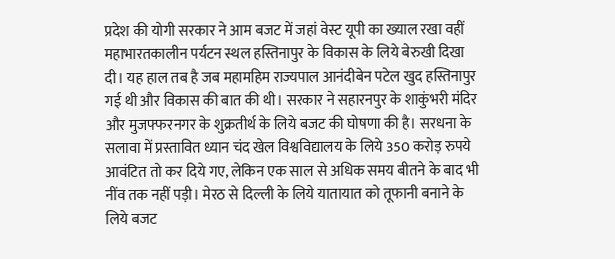प्रदेश की योगी सरकार ने आम बजट में जहां वेस्ट यूपी का ख्याल रखा वहीं महाभारतकालीन पर्यटन स्थल हस्तिनापुर के विकास के लिये बेरुखी दिखा दी। यह हाल तब है जब महामहिम राज्यपाल आनंदीबेन पटेल खुद हस्तिनापुर गई थी और विकास की बात की थी। सरकार ने सहारनपुर के शाकुंभरी मंदिर और मुजफ्फरनगर के शुक्रतीर्थ के लिये बजट की घोषणा की है। सरधना के सलावा में प्रस्तावित ध्यान चंद खेल विश्वविद्यालय के लिये 350 करोड़ रुपये आवंटित तो कर दिये गए, लेकिन एक साल से अधिक समय बीतने के बाद भी नींव तक नहीं पड़ी। मेरठ से दिल्ली के लिये यातायात को तूफानी बनाने के लिये बजट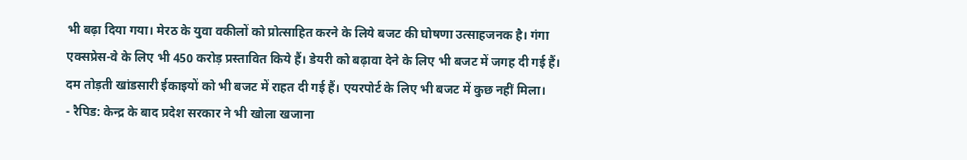भी बढ़ा दिया गया। मेरठ के युवा वकीलों को प्रोत्साहित करने के लिये बजट की घोषणा उत्साहजनक है। गंगा एक्सप्रेस-वे के लिए भी 450 करोड़ प्रस्तावित किये हैं। डेयरी को बढ़ावा देने के लिए भी बजट में जगह दी गई हैं। दम तोड़ती खांडसारी ईकाइयों को भी बजट में राहत दी गई हैं। एयरपोर्ट के लिए भी बजट में कुछ नहीं मिला।
- रैपिड: केन्द्र के बाद प्रदेश सरकार ने भी खोला खजाना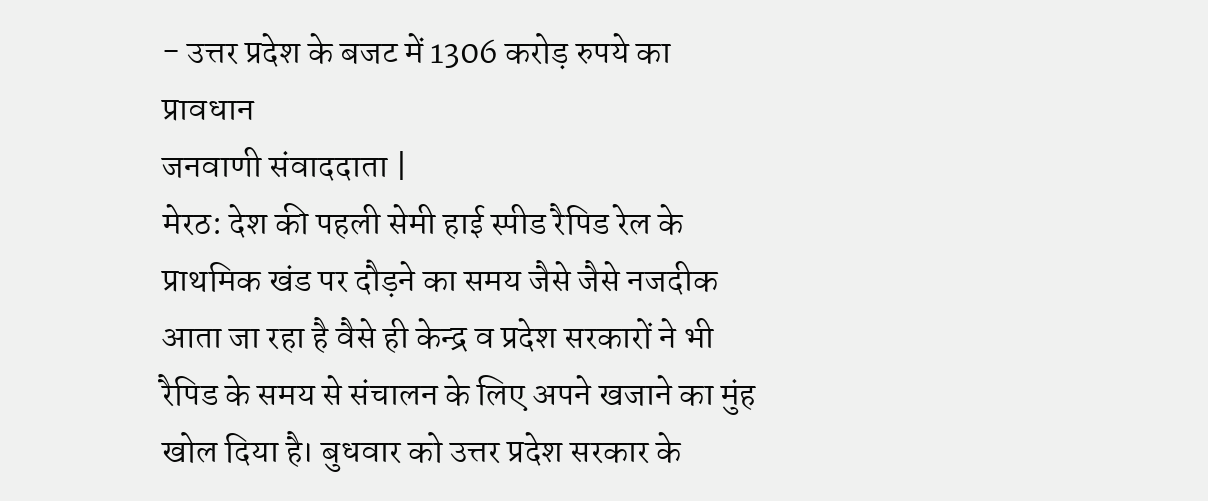- उत्तर प्रदेश के बजट में 1306 करोड़ रुपये का प्रावधान
जनवाणी संवाददाता |
मेरठ: देश की पहली सेमी हाई स्पीड रैपिड रेल के प्राथमिक खंड पर दौड़ने का समय जैसे जैसे नजदीक आता जा रहा है वैसे ही केन्द्र व प्रदेश सरकारों ने भी रैपिड के समय से संचालन के लिए अपने खजाने का मुंह खोल दिया है। बुधवार को उत्तर प्रदेश सरकार के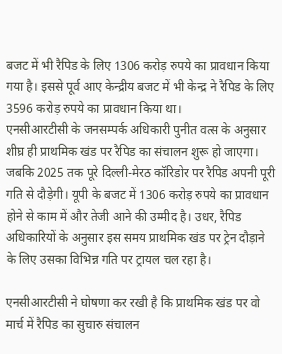बजट में भी रैपिड के लिए 1306 करोड़ रुपये का प्रावधान किया गया है। इससे पूर्व आए केन्द्रीय बजट में भी केन्द्र ने रैपिड के लिए 3596 करोड़ रुपये का प्रावधान किया था।
एनसीआरटीसी के जनसम्पर्क अधिकारी पुनीत वत्स के अनुसार शीघ्र ही प्राथमिक खंड पर रैपिड का संचालन शुरू हो जाएगा। जबकि 2025 तक पूरे दिल्ली-मेरठ कॉरिडोर पर रैपिड अपनी पूरी गति से दौड़ेगी। यूपी के बजट में 1306 करोड़ रुपये का प्रावधान होने से काम में और तेजी आने की उम्मीद है। उधर, रैपिड अधिकारियों के अनुसार इस समय प्राथमिक खंड पर ट्रेन दौड़ाने के लिए उसका विभिन्न गति पर ट्रायल चल रहा है।

एनसीआरटीसी ने घोषणा कर रखी है कि प्राथमिक खंड पर वो मार्च में रैपिड का सुचारु संचालन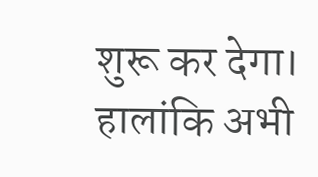शुरू कर देगा। हालांकि अभी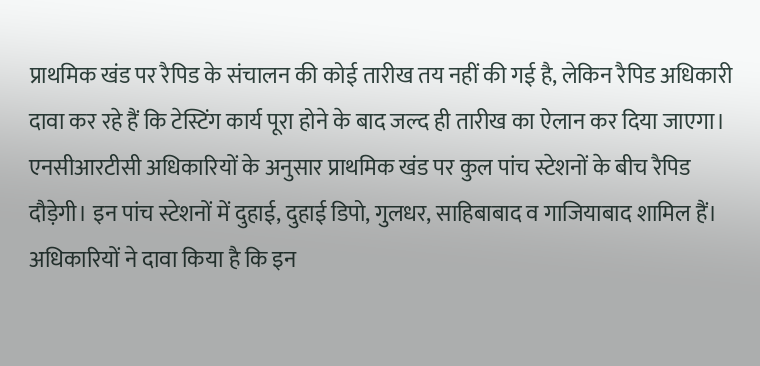प्राथमिक खंड पर रैपिड के संचालन की कोई तारीख तय नहीं की गई है, लेकिन रैपिड अधिकारी दावा कर रहे हैं कि टेस्टिंग कार्य पूरा होने के बाद जल्द ही तारीख का ऐलान कर दिया जाएगा।
एनसीआरटीसी अधिकारियों के अनुसार प्राथमिक खंड पर कुल पांच स्टेशनों के बीच रैपिड दौड़ेगी। इन पांच स्टेशनों में दुहाई, दुहाई डिपो, गुलधर, साहिबाबाद व गाजियाबाद शामिल हैं। अधिकारियों ने दावा किया है कि इन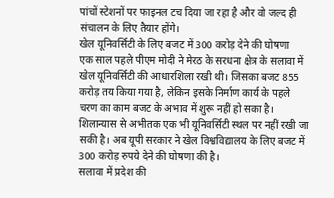पांचों स्टेशनों पर फाइनल टच दिया जा रहा है और वो जल्द ही संचालन के लिए तैयार होंगे।
खेल यूनिवर्सिटी के लिए बजट में 300 करोड़ देने की घोषणा
एक साल पहले पीएम मोदी ने मेरठ के सरधना क्षेत्र के सलावा में खेल यूनिवर्सिटी की आधारशिला रखी थी। जिसका बजट 855 करोड़ तय किया गया है, लेकिन इसके निर्माण कार्य के पहले चरण का काम बजट के अभाव में शुरू नहीं हो सका है। शिलान्यास से अभीतक एक भी यूनिवर्सिटी स्थल पर नहीं रखी जा सकी है। अब यूपी सरकार ने खेल विश्वविद्यालय के लिए बजट में 300 करोड़ रुपये देने की घोषणा की है।
सलावा में प्रदेश की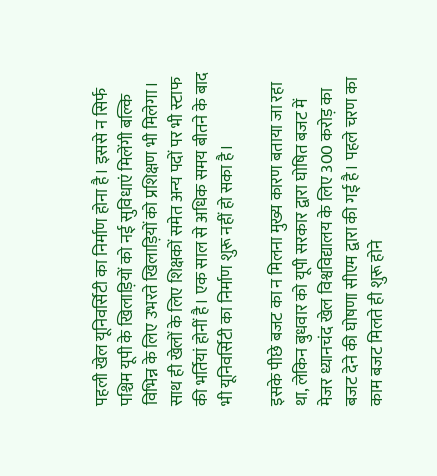पहली खेल यूनिवर्सिटी का निर्माण होना है। इससे न सिर्फ पश्चिम यूपी के खिलाड़ियों को नई सुविधाएं मिलेंगी बल्कि विभिन्न के लिए उभरते खिलाड़ियों को प्रशिक्षण भी मिलेगा। साथ ही खेलों के लिए शिक्षकों समेत अन्य पदों पर भी स्टाफ की भर्तियां होनीं है। एक साल से अधिक समय बीतने के बाद भी यूनिवर्सिटी का निर्माण शुरू नहीं हो सका है।

इसके पीछे बजट का न मिलना मुख्य कारण बताया जा रहा था, लेकिन बुधवार को यूपी सरकार द्वारा घोषित बजट में मेजर ध्यानचंद खेल विश्वविद्यालय के लिए 300 करोड़ का बजट देने की घोषणा सीएम द्वारा की गई है। पहले चरण का काम बजट मिलते ही शुरू होने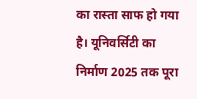का रास्ता साफ हो गया है। यूनिवर्सिटी का निर्माण 2025 तक पूरा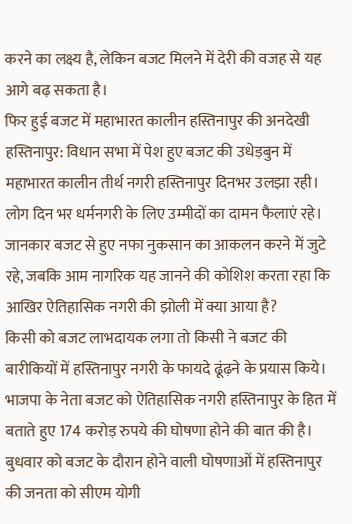करने का लक्ष्य है, लेकिन बजट मिलने में देरी की वजह से यह आगे बढ़ सकता है।
फिर हुई बजट में महाभारत कालीन हस्तिनापुर की अनदेखी
हस्तिनापुर: विधान सभा में पेश हुए बजट की उधेड़बुन में महाभारत कालीन तीर्थ नगरी हस्तिनापुर दिनभर उलझा रही। लोग दिन भर धर्मनगरी के लिए उम्मीदों का दामन फैलाएं रहे। जानकार बजट से हुए नफा नुकसान का आकलन करने में जुटे रहे, जबकि आम नागरिक यह जानने की कोशिश करता रहा कि आखिर ऐतिहासिक नगरी की झोली में क्या आया है?
किसी को बजट लाभदायक लगा तो किसी ने बजट की बारीकियों में हस्तिनापुर नगरी के फायदे ढूंढ़ने के प्रयास किये। भाजपा के नेता बजट को ऐतिहासिक नगरी हस्तिनापुर के हित में बताते हुए 174 करोड़ रुपये की घोषणा होने की बात की है। बुधवार को बजट के दौरान होने वाली घोषणाओं में हस्तिनापुर की जनता को सीएम योगी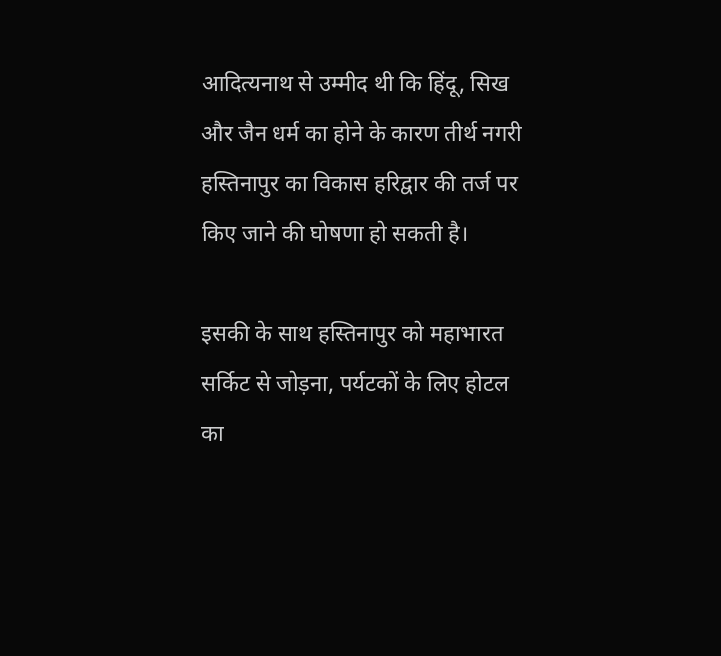आदित्यनाथ से उम्मीद थी कि हिंदू, सिख और जैन धर्म का होने के कारण तीर्थ नगरी हस्तिनापुर का विकास हरिद्वार की तर्ज पर किए जाने की घोषणा हो सकती है।

इसकी के साथ हस्तिनापुर को महाभारत सर्किट से जोड़ना, पर्यटकों के लिए होटल का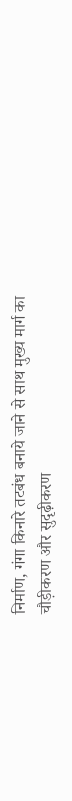निर्माण, गंगा किनारे तटबंध बनाये जाने से साथ मुख्य मार्ग का चौड़ीकरण और सुदृढ़ीकरण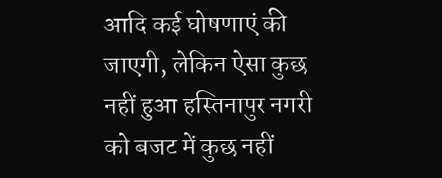आदि कई घोषणाएं की जाएगी, लेकिन ऐसा कुछ नहीं हुआ हस्तिनापुर नगरी को बजट में कुछ नहीं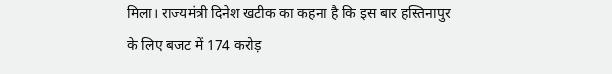मिला। राज्यमंत्री दिनेश खटीक का कहना है कि इस बार हस्तिनापुर के लिए बजट में 174 करोड़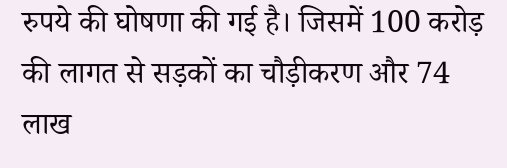रुपये की घोषणा की गई है। जिसमें 100 करोड़ की लागत से सड़कों का चौड़ीकरण और 74 लाख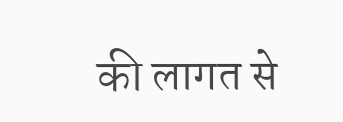की लागत से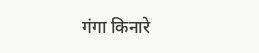गंगा किनारे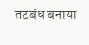तटबंध बनाया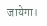जायेगा।